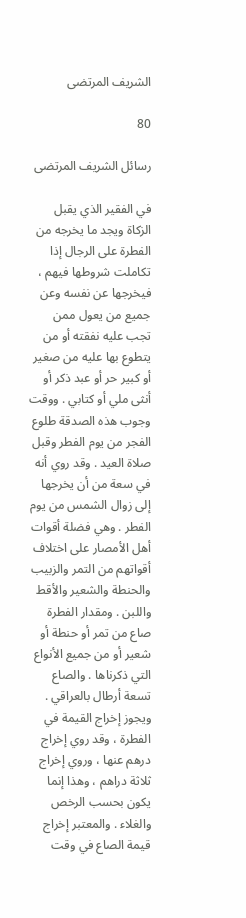الشريف المرتضى

80

رسائل الشريف المرتضى

في الفقير الذي يقبل الزكاة ويجد ما يخرجه من الفطرة على الرجال إذا تكاملت شروطها فيهم ، فيخرجها عن نفسه وعن جميع من يعول ممن تجب عليه نفقته أو من يتطوع بها عليه من صغير أو كبير حر أو عبد ذكر أو أنثى ملي أو كتابي . ووقت وجوب هذه الصدقة طلوع الفجر من يوم الفطر وقبل صلاة العيد . وقد روي أنه في سعة من أن يخرجها إلى زوال الشمس من يوم الفطر . وهي فضلة أقوات أهل الأمصار على اختلاف أقواتهم من التمر والزبيب والحنطة والشعير والأقط واللبن . ومقدار الفطرة صاع من تمر أو حنطة أو شعير أو من جميع الأنواع التي ذكرناها . والصاع تسعة أرطال بالعراقي . ويجوز إخراج القيمة في الفطرة ، وقد روي إخراج درهم عنها ، وروي إخراج ثلاثة دراهم ، وهذا إنما يكون بحسب الرخص والغلاء . والمعتبر إخراج قيمة الصاع في وقت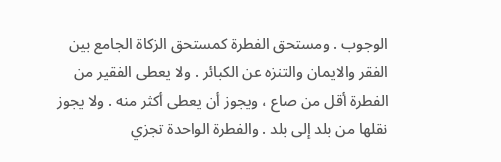الوجوب . ومستحق الفطرة كمستحق الزكاة الجامع بين الفقر والايمان والتنزه عن الكبائر . ولا يعطى الفقير من الفطرة أقل من صاع ، ويجوز أن يعطى أكثر منه . ولا يجوز نقلها من بلد إلى بلد . والفطرة الواحدة تجزي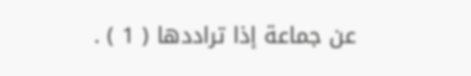عن جماعة إذا تراددها ( 1 ) .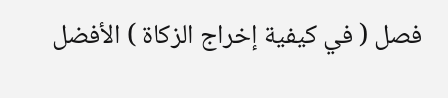فصل ( في كيفية إخراج الزكاة ) الأفضل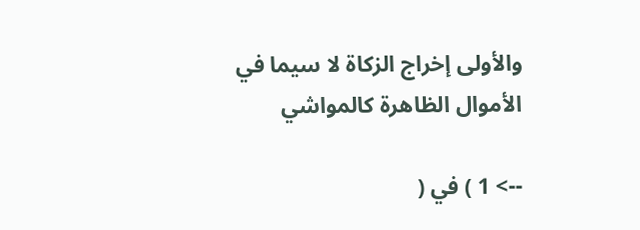والأولى إخراج الزكاة لا سيما في الأموال الظاهرة كالمواشي

--> 1 ) في (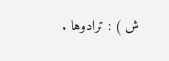ش ) : ترادوها .